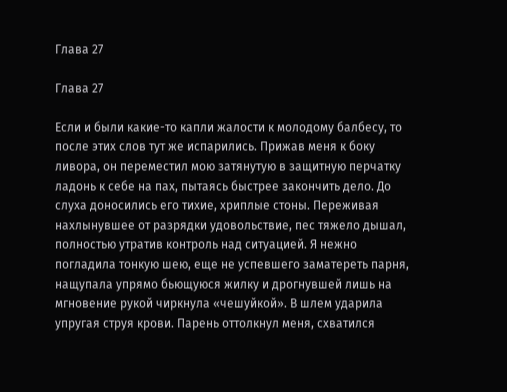Глава 27

Глава 27

Если и были какие-то капли жалости к молодому балбесу, то после этих слов тут же испарились. Прижав меня к боку ливора, он переместил мою затянутую в защитную перчатку ладонь к себе на пах, пытаясь быстрее закончить дело. До слуха доносились его тихие, хриплые стоны. Переживая нахлынувшее от разрядки удовольствие, пес тяжело дышал, полностью утратив контроль над ситуацией. Я нежно погладила тонкую шею, еще не успевшего заматереть парня, нащупала упрямо бьющуюся жилку и дрогнувшей лишь на мгновение рукой чиркнула «чешуйкой». В шлем ударила упругая струя крови. Парень оттолкнул меня, схватился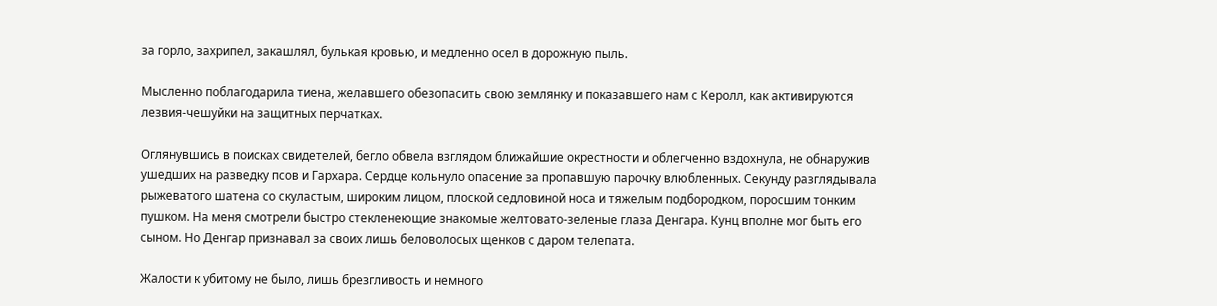за горло, захрипел, закашлял, булькая кровью, и медленно осел в дорожную пыль.

Мысленно поблагодарила тиена, желавшего обезопасить свою землянку и показавшего нам с Керолл, как активируются лезвия-чешуйки на защитных перчатках.

Оглянувшись в поисках свидетелей, бегло обвела взглядом ближайшие окрестности и облегченно вздохнула, не обнаружив ушедших на разведку псов и Гархара. Сердце кольнуло опасение за пропавшую парочку влюбленных. Секунду разглядывала рыжеватого шатена со скуластым, широким лицом, плоской седловиной носа и тяжелым подбородком, поросшим тонким пушком. На меня смотрели быстро стекленеющие знакомые желтовато-зеленые глаза Денгара. Кунц вполне мог быть его сыном. Но Денгар признавал за своих лишь беловолосых щенков с даром телепата.

Жалости к убитому не было, лишь брезгливость и немного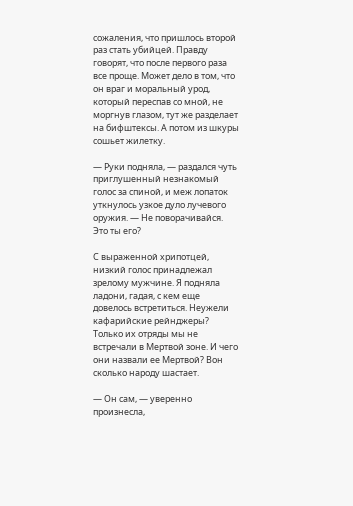сожаления, что пришлось второй раз стать убийцей. Правду говорят, что после первого раза все проще. Может дело в том, что он враг и моральный урод, который переспав со мной, не моргнув глазом, тут же разделает на бифштексы. А потом из шкуры сошьет жилетку.

— Руки подняла, — раздался чуть приглушенный незнакомый голос за спиной, и меж лопаток уткнулось узкое дуло лучевого оружия. — Не поворачивайся. Это ты его?

С выраженной хрипотцей, низкий голос принадлежал зрелому мужчине. Я подняла ладони, гадая, с кем еще довелось встретиться. Неужели кафарийские рейнджеры? Только их отряды мы не встречали в Мертвой зоне. И чего они назвали ее Мертвой? Вон сколько народу шастает.

— Он сам, — уверенно произнесла,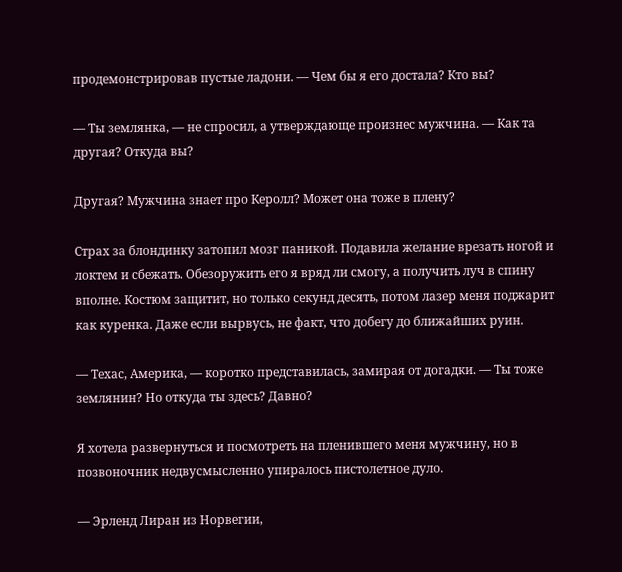продемонстрировав пустые ладони. — Чем бы я его достала? Кто вы?

— Ты землянка, — не спросил, а утверждающе произнес мужчина. — Как та другая? Откуда вы?

Другая? Мужчина знает про Керолл? Может она тоже в плену?

Страх за блондинку затопил мозг паникой. Подавила желание врезать ногой и локтем и сбежать. Обезоружить его я вряд ли смогу, а получить луч в спину вполне. Костюм защитит, но только секунд десять, потом лазер меня поджарит как куренка. Даже если вырвусь, не факт, что добегу до ближайших руин.

— Техас, Америка, — коротко представилась, замирая от догадки. — Ты тоже землянин? Но откуда ты здесь? Давно?

Я хотела развернуться и посмотреть на пленившего меня мужчину, но в позвоночник недвусмысленно упиралось пистолетное дуло.

— Эрленд Лиран из Норвегии,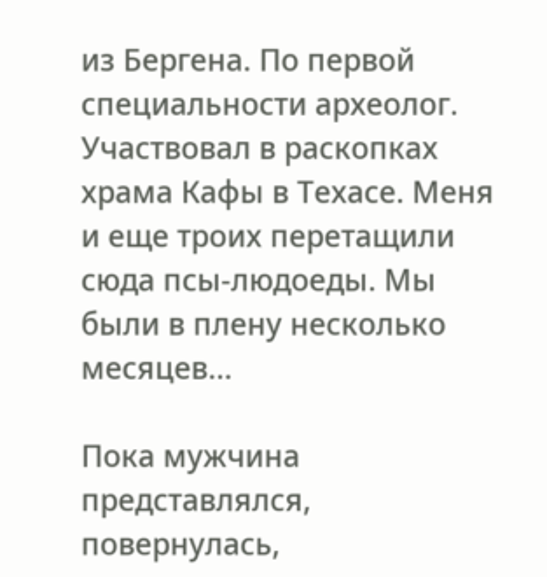из Бергена. По первой специальности археолог. Участвовал в раскопках храма Кафы в Техасе. Меня и еще троих перетащили сюда псы-людоеды. Мы были в плену несколько месяцев…

Пока мужчина представлялся, повернулась,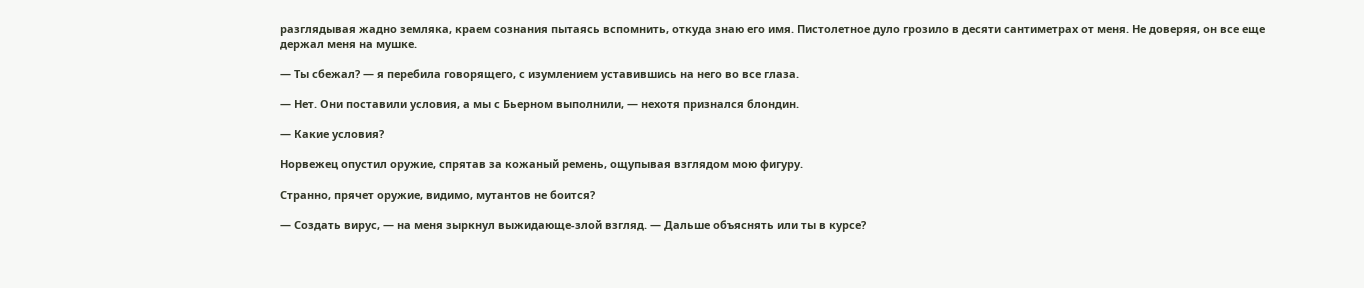разглядывая жадно земляка, краем сознания пытаясь вспомнить, откуда знаю его имя. Пистолетное дуло грозило в десяти сантиметрах от меня. Не доверяя, он все еще держал меня на мушке.

— Ты сбежал? — я перебила говорящего, с изумлением уставившись на него во все глаза.

— Нет. Они поставили условия, а мы с Бьерном выполнили, — нехотя признался блондин.

— Какие условия?

Норвежец опустил оружие, спрятав за кожаный ремень, ощупывая взглядом мою фигуру.

Странно, прячет оружие, видимо, мутантов не боится?

— Создать вирус, — на меня зыркнул выжидающе-злой взгляд. — Дальше объяснять или ты в курсе?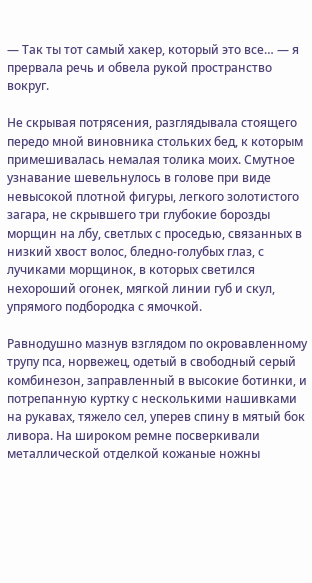— Так ты тот самый хакер, который это все… — я прервала речь и обвела рукой пространство вокруг.

Не скрывая потрясения, разглядывала стоящего передо мной виновника стольких бед, к которым примешивалась немалая толика моих. Смутное узнавание шевельнулось в голове при виде невысокой плотной фигуры, легкого золотистого загара, не скрывшего три глубокие борозды морщин на лбу, светлых с проседью, связанных в низкий хвост волос, бледно-голубых глаз, с лучиками морщинок, в которых светился нехороший огонек, мягкой линии губ и скул, упрямого подбородка с ямочкой.

Равнодушно мазнув взглядом по окровавленному трупу пса, норвежец, одетый в свободный серый комбинезон, заправленный в высокие ботинки, и потрепанную куртку с несколькими нашивками на рукавах, тяжело сел, уперев спину в мятый бок ливора. На широком ремне посверкивали металлической отделкой кожаные ножны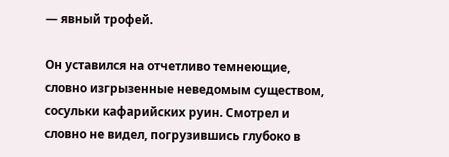— явный трофей.

Он уставился на отчетливо темнеющие, словно изгрызенные неведомым существом, сосульки кафарийских руин. Смотрел и словно не видел, погрузившись глубоко в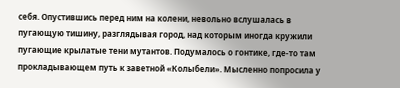себя. Опустившись перед ним на колени, невольно вслушалась в пугающую тишину, разглядывая город, над которым иногда кружили пугающие крылатые тени мутантов. Подумалось о гонтике, где-то там прокладывающем путь к заветной «Колыбели». Мысленно попросила у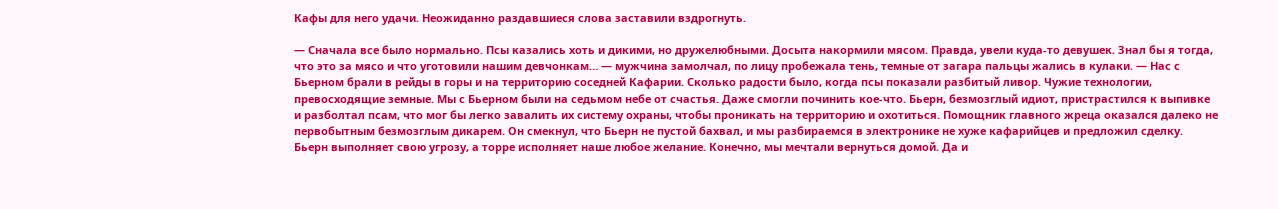Кафы для него удачи. Неожиданно раздавшиеся слова заставили вздрогнуть.

— Сначала все было нормально. Псы казались хоть и дикими, но дружелюбными. Досыта накормили мясом. Правда, увели куда-то девушек. Знал бы я тогда, что это за мясо и что уготовили нашим девчонкам… — мужчина замолчал, по лицу пробежала тень, темные от загара пальцы жались в кулаки. — Нас с Бьерном брали в рейды в горы и на территорию соседней Кафарии. Сколько радости было, когда псы показали разбитый ливор. Чужие технологии, превосходящие земные. Мы с Бьерном были на седьмом небе от счастья. Даже смогли починить кое-что. Бьерн, безмозглый идиот, пристрастился к выпивке и разболтал псам, что мог бы легко завалить их систему охраны, чтобы проникать на территорию и охотиться. Помощник главного жреца оказался далеко не первобытным безмозглым дикарем. Он смекнул, что Бьерн не пустой бахвал, и мы разбираемся в электронике не хуже кафарийцев и предложил сделку. Бьерн выполняет свою угрозу, а торре исполняет наше любое желание. Конечно, мы мечтали вернуться домой. Да и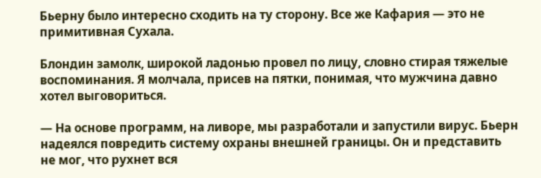Бьерну было интересно сходить на ту сторону. Все же Кафария — это не примитивная Сухала.

Блондин замолк, широкой ладонью провел по лицу, словно стирая тяжелые воспоминания. Я молчала, присев на пятки, понимая, что мужчина давно хотел выговориться.

— На основе программ, на ливоре, мы разработали и запустили вирус. Бьерн надеялся повредить систему охраны внешней границы. Он и представить не мог, что рухнет вся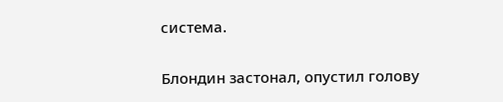система.

Блондин застонал, опустил голову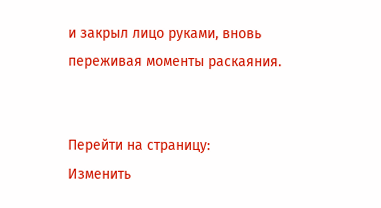и закрыл лицо руками, вновь переживая моменты раскаяния.


Перейти на страницу:
Изменить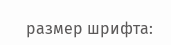размер шрифта: